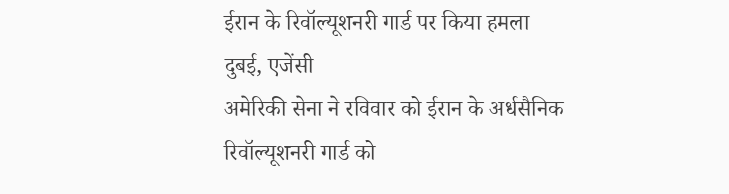ईरान के रिवॉल्यूशनरी गार्ड पर किया हमला
दुबई, एजेंसी
अमेरिकी सेना ने रविवार को ईरान के अर्धसैनिक रिवॉल्यूशनरी गार्ड को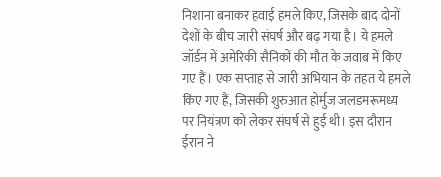निशाना बनाकर हवाई हमले किए, जिसके बाद दोनों देशों के बीच जारी संघर्ष और बढ़ गया है। ये हमले जॉर्डन में अमेरिकी सैनिकों की मौत के जवाब में किए गए हैं। एक सप्ताह से जारी अभियान के तहत ये हमले किए गए हैं, जिसकी शुरुआत होर्मुज जलडमरूमध्य पर नियंत्रण को लेकर संघर्ष से हुई थी। इस दौरान ईरान ने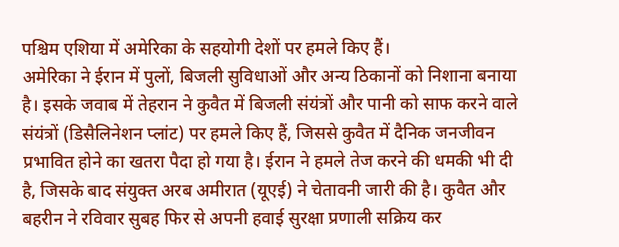पश्चिम एशिया में अमेरिका के सहयोगी देशों पर हमले किए हैं।
अमेरिका ने ईरान में पुलों, बिजली सुविधाओं और अन्य ठिकानों को निशाना बनाया है। इसके जवाब में तेहरान ने कुवैत में बिजली संयंत्रों और पानी को साफ करने वाले संयंत्रों (डिसैलिनेशन प्लांट) पर हमले किए हैं, जिससे कुवैत में दैनिक जनजीवन प्रभावित होने का खतरा पैदा हो गया है। ईरान ने हमले तेज करने की धमकी भी दी है, जिसके बाद संयुक्त अरब अमीरात (यूएई) ने चेतावनी जारी की है। कुवैत और बहरीन ने रविवार सुबह फिर से अपनी हवाई सुरक्षा प्रणाली सक्रिय कर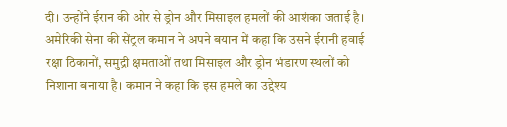दी। उन्होंने ईरान की ओर से ड्रोन और मिसाइल हमलों की आशंका जताई है।
अमेरिकी सेना की सेंट्रल कमान ने अपने बयान में कहा कि उसने ईरानी हवाई रक्षा ठिकानों, समुद्री क्षमताओं तथा मिसाइल और ड्रोन भंडारण स्थलों को निशाना बनाया है। कमान ने कहा कि इस हमले का उद्देश्य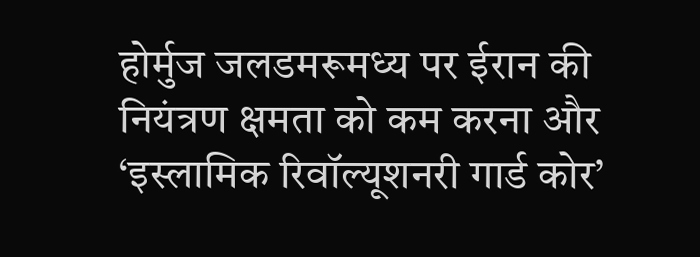होर्मुज जलडमरूमध्य पर ईरान की नियंत्रण क्षमता को कम करना और ‘इस्लामिक रिवॉल्यूशनरी गार्ड कोर’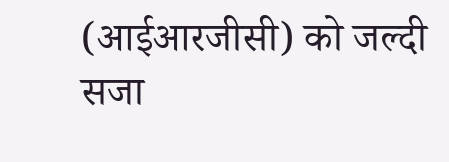(आईआरजीसी) को जल्दी सजा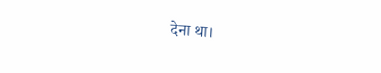देना था।